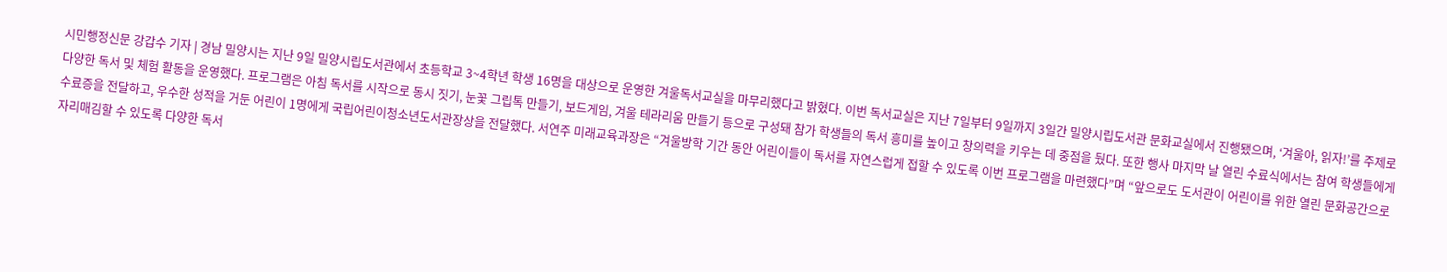시민행정신문 강갑수 기자 | 경남 밀양시는 지난 9일 밀양시립도서관에서 초등학교 3~4학년 학생 16명을 대상으로 운영한 겨울독서교실을 마무리했다고 밝혔다. 이번 독서교실은 지난 7일부터 9일까지 3일간 밀양시립도서관 문화교실에서 진행됐으며, ‘겨울아, 읽자!’를 주제로 다양한 독서 및 체험 활동을 운영했다. 프로그램은 아침 독서를 시작으로 동시 짓기, 눈꽃 그립톡 만들기, 보드게임, 겨울 테라리움 만들기 등으로 구성돼 참가 학생들의 독서 흥미를 높이고 창의력을 키우는 데 중점을 뒀다. 또한 행사 마지막 날 열린 수료식에서는 참여 학생들에게 수료증을 전달하고, 우수한 성적을 거둔 어린이 1명에게 국립어린이청소년도서관장상을 전달했다. 서연주 미래교육과장은 “겨울방학 기간 동안 어린이들이 독서를 자연스럽게 접할 수 있도록 이번 프로그램을 마련했다”며 “앞으로도 도서관이 어린이를 위한 열린 문화공간으로 자리매김할 수 있도록 다양한 독서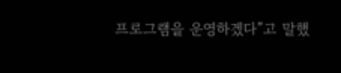프로그램을 운영하겠다”고 말했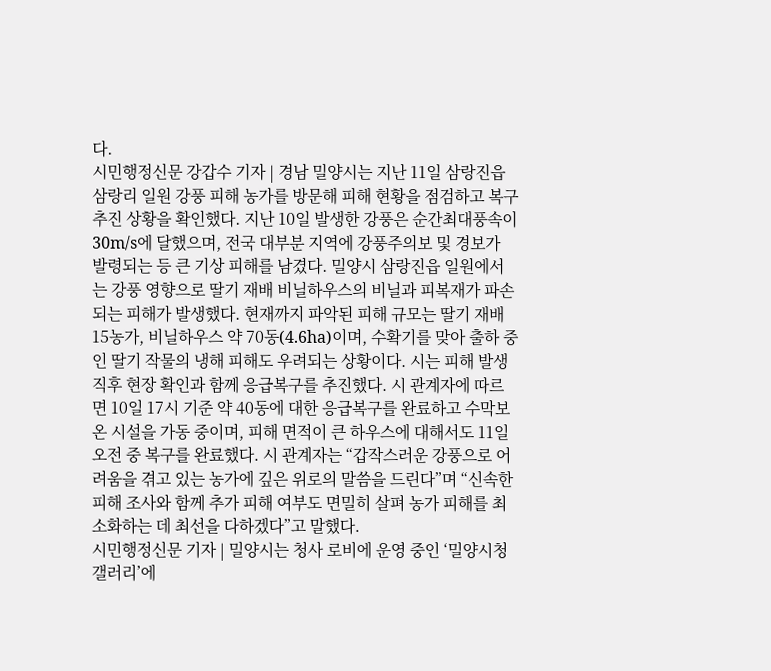다.
시민행정신문 강갑수 기자 | 경남 밀양시는 지난 11일 삼랑진읍 삼랑리 일원 강풍 피해 농가를 방문해 피해 현황을 점검하고 복구 추진 상황을 확인했다. 지난 10일 발생한 강풍은 순간최대풍속이 30m/s에 달했으며, 전국 대부분 지역에 강풍주의보 및 경보가 발령되는 등 큰 기상 피해를 남겼다. 밀양시 삼랑진읍 일원에서는 강풍 영향으로 딸기 재배 비닐하우스의 비닐과 피복재가 파손되는 피해가 발생했다. 현재까지 파악된 피해 규모는 딸기 재배 15농가, 비닐하우스 약 70동(4.6ha)이며, 수확기를 맞아 출하 중인 딸기 작물의 냉해 피해도 우려되는 상황이다. 시는 피해 발생 직후 현장 확인과 함께 응급복구를 추진했다. 시 관계자에 따르면 10일 17시 기준 약 40동에 대한 응급복구를 완료하고 수막보온 시설을 가동 중이며, 피해 면적이 큰 하우스에 대해서도 11일 오전 중 복구를 완료했다. 시 관계자는 “갑작스러운 강풍으로 어려움을 겪고 있는 농가에 깊은 위로의 말씀을 드린다”며 “신속한 피해 조사와 함께 추가 피해 여부도 면밀히 살펴 농가 피해를 최소화하는 데 최선을 다하겠다”고 말했다.
시민행정신문 기자 | 밀양시는 청사 로비에 운영 중인 ‘밀양시청 갤러리’에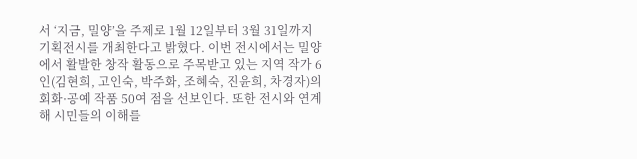서 ‘지금, 밀양’을 주제로 1월 12일부터 3월 31일까지 기획전시를 개최한다고 밝혔다. 이번 전시에서는 밀양에서 활발한 창작 활동으로 주목받고 있는 지역 작가 6인(김현희, 고인숙, 박주화, 조혜숙, 진윤희, 차경자)의 회화·공예 작품 50여 점을 선보인다. 또한 전시와 연계해 시민들의 이해를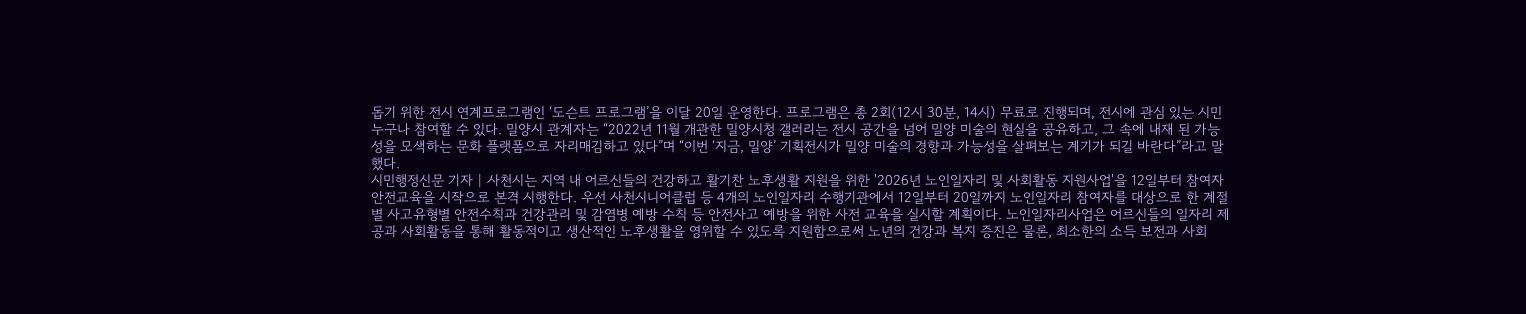돕기 위한 전시 연계프로그램인 ‘도슨트 프로그램’을 이달 20일 운영한다. 프로그램은 총 2회(12시 30분, 14시) 무료로 진행되며, 전시에 관심 있는 시민 누구나 참여할 수 있다. 밀양시 관계자는 “2022년 11월 개관한 밀양시청 갤러리는 전시 공간을 넘어 밀양 미술의 현실을 공유하고, 그 속에 내재 된 가능성을 모색하는 문화 플랫폼으로 자리매김하고 있다”며 “이번 ‘지금, 밀양’ 기획전시가 밀양 미술의 경향과 가능성을 살펴보는 계기가 되길 바란다”라고 말했다.
시민행정신문 기자 | 사천시는 지역 내 어르신들의 건강하고 활기찬 노후생활 지원을 위한 '2026년 노인일자리 및 사회활동 지원사업'을 12일부터 참여자 안전교육을 시작으로 본격 시행한다. 우선 사천시니어클럽 등 4개의 노인일자리 수행기관에서 12일부터 20일까지 노인일자리 참여자를 대상으로 한 계절별 사고유형별 안전수칙과 건강관리 및 감염병 예방 수칙 등 안전사고 예방을 위한 사전 교육을 실시할 계획이다. 노인일자리사업은 어르신들의 일자리 제공과 사회활동을 통해 활동적이고 생산적인 노후생활을 영위할 수 있도록 지원함으로써 노년의 건강과 복지 증진은 물론, 최소한의 소득 보전과 사회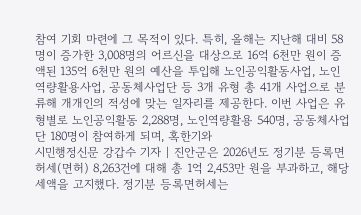참여 기회 마련에 그 목적이 있다. 특히, 올해는 지난해 대비 58명이 증가한 3,008명의 어르신을 대상으로 16억 6천만 원이 증액된 135억 6천만 원의 예산을 투입해 노인공익활동사업, 노인역량활용사업, 공동체사업단 등 3개 유형 총 41개 사업으로 분류해 개개인의 적성에 맞는 일자리를 제공한다. 이번 사업은 유형별로 노인공익활동 2,288명, 노인역량활용 540명, 공동체사업단 180명이 참여하게 되며, 혹한기와
시민행정신문 강갑수 기자 | 진안군은 2026년도 정기분 등록면허세(면허) 8,263건에 대해 총 1억 2,453만 원을 부과하고, 해당 세액을 고지했다. 정기분 등록면허세는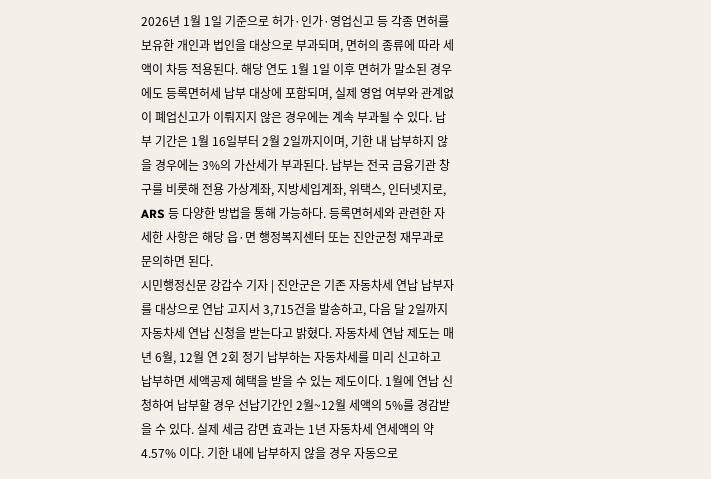2026년 1월 1일 기준으로 허가·인가·영업신고 등 각종 면허를 보유한 개인과 법인을 대상으로 부과되며, 면허의 종류에 따라 세액이 차등 적용된다. 해당 연도 1월 1일 이후 면허가 말소된 경우에도 등록면허세 납부 대상에 포함되며, 실제 영업 여부와 관계없이 폐업신고가 이뤄지지 않은 경우에는 계속 부과될 수 있다. 납부 기간은 1월 16일부터 2월 2일까지이며, 기한 내 납부하지 않을 경우에는 3%의 가산세가 부과된다. 납부는 전국 금융기관 창구를 비롯해 전용 가상계좌, 지방세입계좌, 위택스, 인터넷지로, ARS 등 다양한 방법을 통해 가능하다. 등록면허세와 관련한 자세한 사항은 해당 읍·면 행정복지센터 또는 진안군청 재무과로 문의하면 된다.
시민행정신문 강갑수 기자 | 진안군은 기존 자동차세 연납 납부자를 대상으로 연납 고지서 3,715건을 발송하고, 다음 달 2일까지 자동차세 연납 신청을 받는다고 밝혔다. 자동차세 연납 제도는 매년 6월, 12월 연 2회 정기 납부하는 자동차세를 미리 신고하고 납부하면 세액공제 혜택을 받을 수 있는 제도이다. 1월에 연납 신청하여 납부할 경우 선납기간인 2월~12월 세액의 5%를 경감받을 수 있다. 실제 세금 감면 효과는 1년 자동차세 연세액의 약 4.57% 이다. 기한 내에 납부하지 않을 경우 자동으로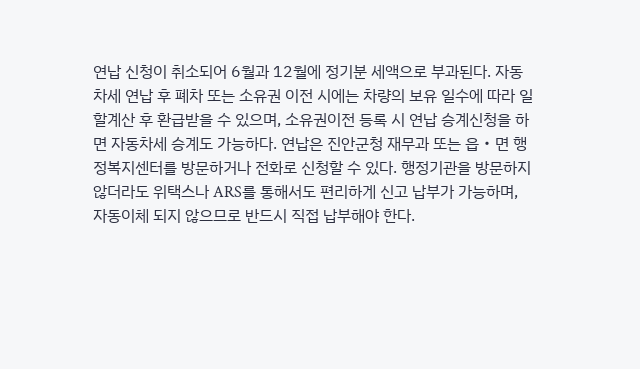연납 신청이 취소되어 6월과 12월에 정기분 세액으로 부과된다. 자동차세 연납 후 폐차 또는 소유권 이전 시에는 차량의 보유 일수에 따라 일할계산 후 환급받을 수 있으며, 소유권이전 등록 시 연납 승계신청을 하면 자동차세 승계도 가능하다. 연납은 진안군청 재무과 또는 읍‧면 행정복지센터를 방문하거나 전화로 신청할 수 있다. 행정기관을 방문하지 않더라도 위택스나 ARS를 통해서도 편리하게 신고 납부가 가능하며, 자동이체 되지 않으므로 반드시 직접 납부해야 한다.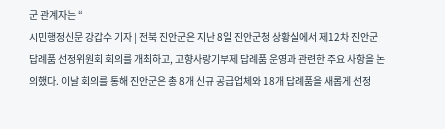군 관계자는 “
시민행정신문 강갑수 기자 | 전북 진안군은 지난 8일 진안군청 상황실에서 제12차 진안군 답례품 선정위원회 회의를 개최하고, 고향사랑기부제 답례품 운영과 관련한 주요 사항을 논의했다. 이날 회의를 통해 진안군은 총 8개 신규 공급업체와 18개 답례품을 새롭게 선정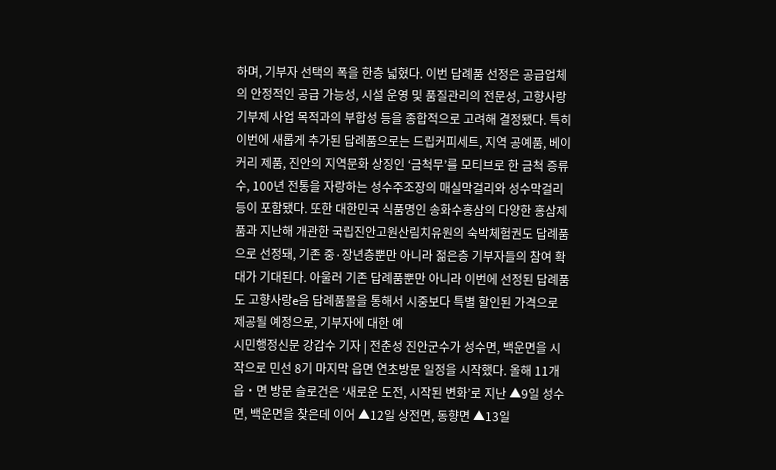하며, 기부자 선택의 폭을 한층 넓혔다. 이번 답례품 선정은 공급업체의 안정적인 공급 가능성, 시설 운영 및 품질관리의 전문성, 고향사랑기부제 사업 목적과의 부합성 등을 종합적으로 고려해 결정됐다. 특히 이번에 새롭게 추가된 답례품으로는 드립커피세트, 지역 공예품, 베이커리 제품, 진안의 지역문화 상징인 ‘금척무’를 모티브로 한 금척 증류수, 100년 전통을 자랑하는 성수주조장의 매실막걸리와 성수막걸리 등이 포함됐다. 또한 대한민국 식품명인 송화수홍삼의 다양한 홍삼제품과 지난해 개관한 국립진안고원산림치유원의 숙박체험권도 답례품으로 선정돼, 기존 중·장년층뿐만 아니라 젊은층 기부자들의 참여 확대가 기대된다. 아울러 기존 답례품뿐만 아니라 이번에 선정된 답례품도 고향사랑e음 답례품몰을 통해서 시중보다 특별 할인된 가격으로 제공될 예정으로, 기부자에 대한 예
시민행정신문 강갑수 기자 | 전춘성 진안군수가 성수면, 백운면을 시작으로 민선 8기 마지막 읍면 연초방문 일정을 시작했다. 올해 11개 읍‧면 방문 슬로건은 ‘새로운 도전, 시작된 변화’로 지난 ▲9일 성수면, 백운면을 찾은데 이어 ▲12일 상전면, 동향면 ▲13일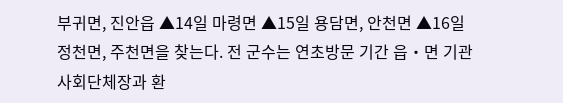부귀면, 진안읍 ▲14일 마령면 ▲15일 용담면, 안천면 ▲16일 정천면, 주천면을 찾는다. 전 군수는 연초방문 기간 읍‧면 기관사회단체장과 환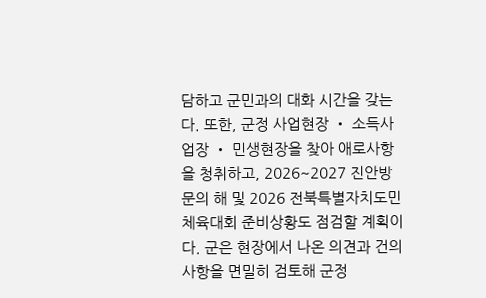담하고 군민과의 대화 시간을 갖는다. 또한, 군정 사업현장 ‧ 소득사업장 ‧ 민생현장을 찾아 애로사항을 청취하고, 2026~2027 진안방문의 해 및 2026 전북특별자치도민체육대회 준비상황도 점검할 계획이다. 군은 현장에서 나온 의견과 건의사항을 면밀히 검토해 군정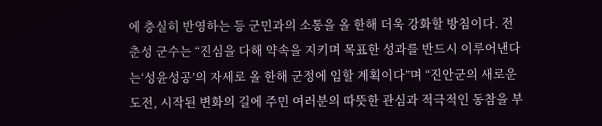에 충실히 반영하는 등 군민과의 소통을 올 한해 더욱 강화할 방침이다. 전춘성 군수는 “진심을 다해 약속을 지키며 목표한 성과를 반드시 이루어낸다는‘성윤성공’의 자세로 올 한해 군정에 임할 계획이다”며 “진안군의 새로운 도전, 시작된 변화의 길에 주민 여러분의 따뜻한 관심과 적극적인 동참을 부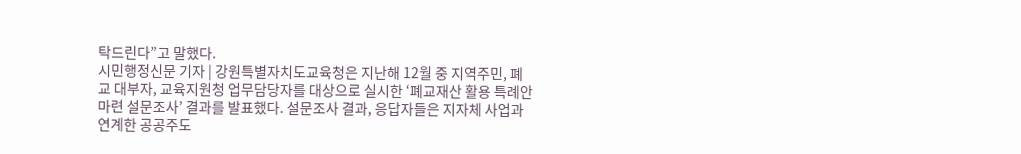탁드린다”고 말했다.
시민행정신문 기자 | 강원특별자치도교육청은 지난해 12월 중 지역주민, 폐교 대부자, 교육지원청 업무담당자를 대상으로 실시한 ‘폐교재산 활용 특례안 마련 설문조사’ 결과를 발표했다. 설문조사 결과, 응답자들은 지자체 사업과 연계한 공공주도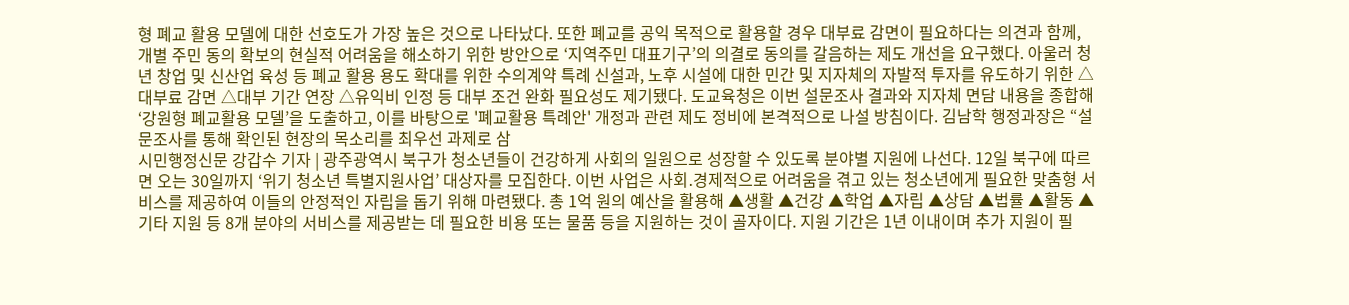형 폐교 활용 모델에 대한 선호도가 가장 높은 것으로 나타났다. 또한 폐교를 공익 목적으로 활용할 경우 대부료 감면이 필요하다는 의견과 함께, 개별 주민 동의 확보의 현실적 어려움을 해소하기 위한 방안으로 ‘지역주민 대표기구’의 의결로 동의를 갈음하는 제도 개선을 요구했다. 아울러 청년 창업 및 신산업 육성 등 폐교 활용 용도 확대를 위한 수의계약 특례 신설과, 노후 시설에 대한 민간 및 지자체의 자발적 투자를 유도하기 위한 △대부료 감면 △대부 기간 연장 △유익비 인정 등 대부 조건 완화 필요성도 제기됐다. 도교육청은 이번 설문조사 결과와 지자체 면담 내용을 종합해 ‘강원형 폐교활용 모델’을 도출하고, 이를 바탕으로 '폐교활용 특례안' 개정과 관련 제도 정비에 본격적으로 나설 방침이다. 김남학 행정과장은 “설문조사를 통해 확인된 현장의 목소리를 최우선 과제로 삼
시민행정신문 강갑수 기자 | 광주광역시 북구가 청소년들이 건강하게 사회의 일원으로 성장할 수 있도록 분야별 지원에 나선다. 12일 북구에 따르면 오는 30일까지 ‘위기 청소년 특별지원사업’ 대상자를 모집한다. 이번 사업은 사회․경제적으로 어려움을 겪고 있는 청소년에게 필요한 맞춤형 서비스를 제공하여 이들의 안정적인 자립을 돕기 위해 마련됐다. 총 1억 원의 예산을 활용해 ▲생활 ▲건강 ▲학업 ▲자립 ▲상담 ▲법률 ▲활동 ▲기타 지원 등 8개 분야의 서비스를 제공받는 데 필요한 비용 또는 물품 등을 지원하는 것이 골자이다. 지원 기간은 1년 이내이며 추가 지원이 필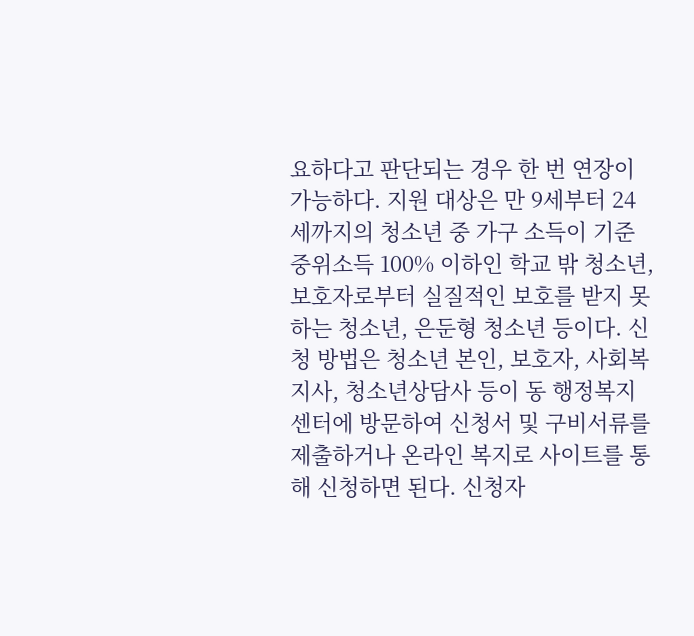요하다고 판단되는 경우 한 번 연장이 가능하다. 지원 대상은 만 9세부터 24세까지의 청소년 중 가구 소득이 기준 중위소득 100% 이하인 학교 밖 청소년, 보호자로부터 실질적인 보호를 받지 못하는 청소년, 은둔형 청소년 등이다. 신청 방법은 청소년 본인, 보호자, 사회복지사, 청소년상담사 등이 동 행정복지센터에 방문하여 신청서 및 구비서류를 제출하거나 온라인 복지로 사이트를 통해 신청하면 된다. 신청자